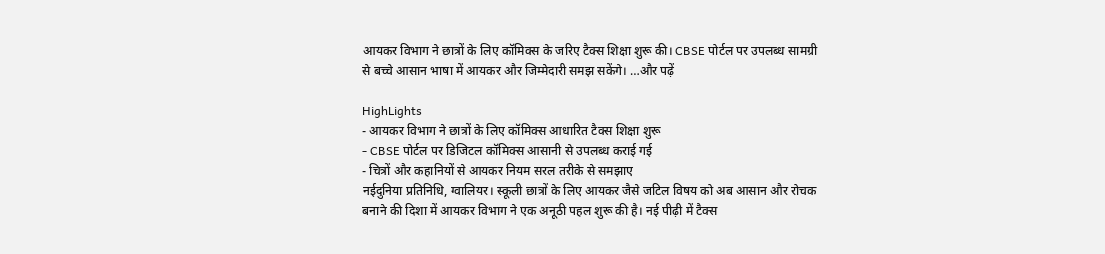आयकर विभाग ने छात्रों के लिए कॉमिक्स के जरिए टैक्स शिक्षा शुरू की। CBSE पोर्टल पर उपलब्ध सामग्री से बच्चे आसान भाषा में आयकर और जिम्मेदारी समझ सकेंगे। …और पढ़ें

HighLights
- आयकर विभाग ने छात्रों के लिए कॉमिक्स आधारित टैक्स शिक्षा शुरू
- CBSE पोर्टल पर डिजिटल कॉमिक्स आसानी से उपलब्ध कराई गई
- चित्रों और कहानियों से आयकर नियम सरल तरीके से समझाए
नईदुनिया प्रतिनिधि, ग्वालियर। स्कूली छात्रों के लिए आयकर जैसे जटिल विषय को अब आसान और रोचक बनाने की दिशा में आयकर विभाग ने एक अनूठी पहल शुरू की है। नई पीढ़ी में टैक्स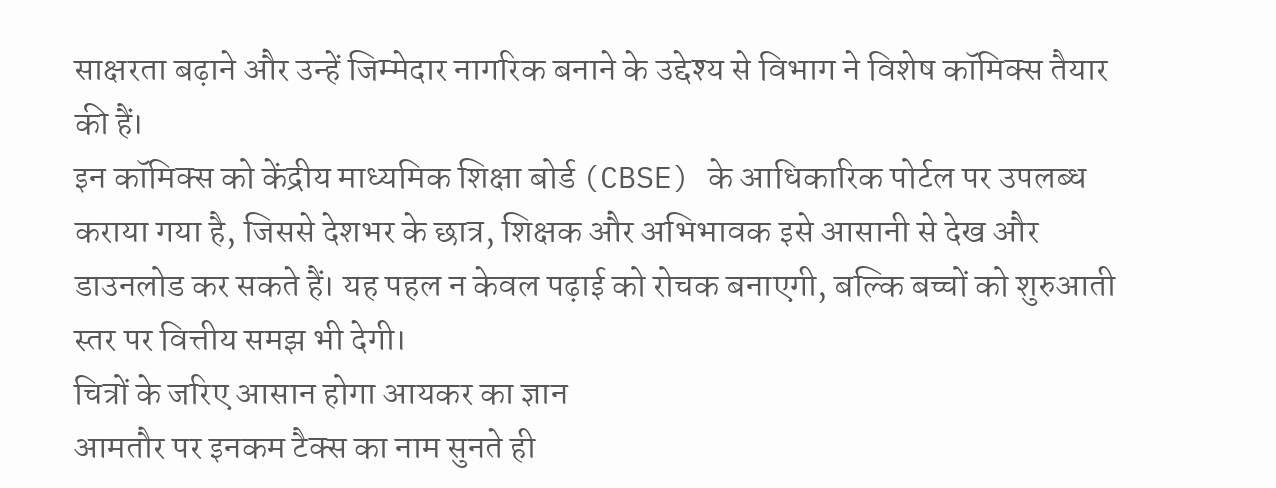साक्षरता बढ़ाने और उन्हें जिम्मेदार नागरिक बनाने के उद्देश्य से विभाग ने विशेष कॉमिक्स तैयार की हैं।
इन कॉमिक्स को केंद्रीय माध्यमिक शिक्षा बोर्ड (CBSE) के आधिकारिक पोर्टल पर उपलब्ध कराया गया है, जिससे देशभर के छात्र, शिक्षक और अभिभावक इसे आसानी से देख और डाउनलोड कर सकते हैं। यह पहल न केवल पढ़ाई को रोचक बनाएगी, बल्कि बच्चों को शुरुआती स्तर पर वित्तीय समझ भी देगी।
चित्रों के जरिए आसान होगा आयकर का ज्ञान
आमतौर पर इनकम टैक्स का नाम सुनते ही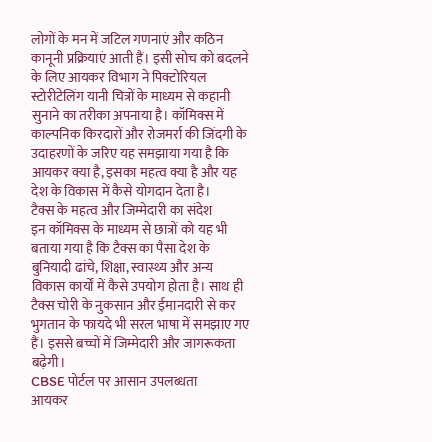लोगों के मन में जटिल गणनाएं और कठिन कानूनी प्रक्रियाएं आती हैं। इसी सोच को बदलने के लिए आयकर विभाग ने पिक्टोरियल स्टोरीटेलिंग यानी चित्रों के माध्यम से कहानी सुनाने का तरीका अपनाया है। कॉमिक्स में काल्पनिक किरदारों और रोजमर्रा की जिंदगी के उदाहरणों के जरिए यह समझाया गया है कि आयकर क्या है, इसका महत्व क्या है और यह देश के विकास में कैसे योगदान देता है।
टैक्स के महत्व और जिम्मेदारी का संदेश
इन कॉमिक्स के माध्यम से छात्रों को यह भी बताया गया है कि टैक्स का पैसा देश के बुनियादी ढांचे, शिक्षा, स्वास्थ्य और अन्य विकास कार्यों में कैसे उपयोग होता है। साथ ही टैक्स चोरी के नुकसान और ईमानदारी से कर भुगतान के फायदे भी सरल भाषा में समझाए गए हैं। इससे बच्चों में जिम्मेदारी और जागरूकता बढ़ेगी।
CBSE पोर्टल पर आसान उपलब्धता
आयकर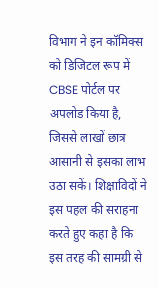विभाग ने इन कॉमिक्स को डिजिटल रूप में CBSE पोर्टल पर अपलोड किया है, जिससे लाखों छात्र आसानी से इसका लाभ उठा सकें। शिक्षाविदों ने इस पहल की सराहना करते हुए कहा है कि इस तरह की सामग्री से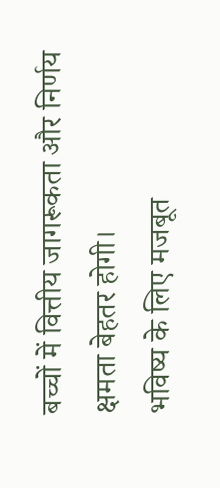बच्चों में वित्तीय जागरूकता और निर्णय क्षमता बेहतर होगी।
भविष्य के लिए मजबूत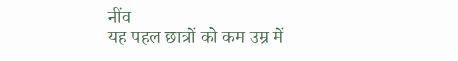नींव
यह पहल छात्रों को कम उम्र में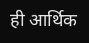ही आर्थिक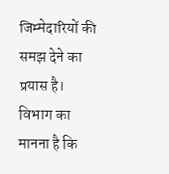जिम्मेदारियों की समझ देने का प्रयास है। विभाग का मानना है कि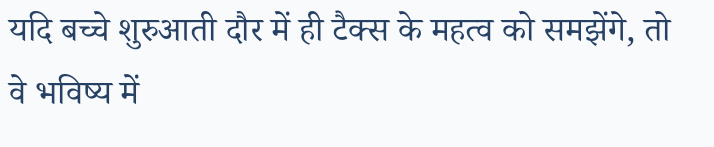यदि बच्चे शुरुआती दौर में ही टैक्स के महत्व को समझेंगे, तो वे भविष्य में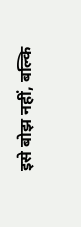इसे बोझ नहीं, बल्कि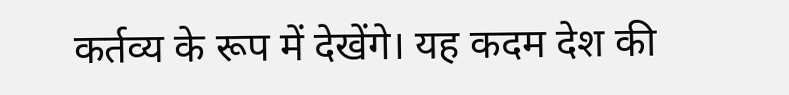कर्तव्य के रूप में देखेंगे। यह कदम देश की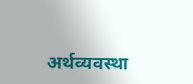अर्थव्यवस्था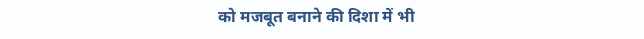को मजबूत बनाने की दिशा में भी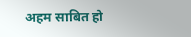अहम साबित हो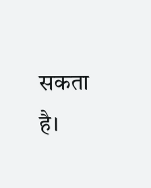सकता है।